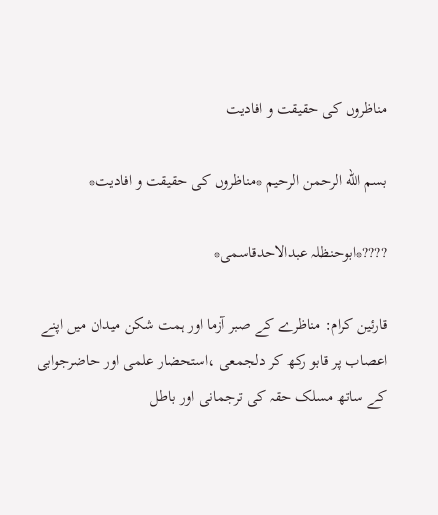مناظروں کی حقیقت و افادیت

بسم الله الرحمن الرحيم *مناظروں کی حقیقت و افادیت*

????*ابوحنظلہ عبدالاحدقاسمی*

قارئین کرام: مناظرے کے صبر آزما اور ہمت شکن میدان میں اپنے اعصاب پر قابو رکھ کر دلجمعی ،استحضار علمی اور حاضرجوابی کے ساتھ مسلک حقہ کی ترجمانی اور باطل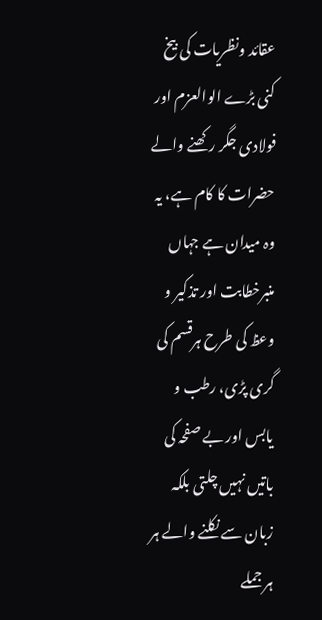عقائد ونظریات کی بیخ کنی بڑے الوالعزم اور فولادی جگر رکھنے والے حضرات کا کام ہے، یہ وہ میدان ہے جہاں منبرخطابت اور تذکیر و وعظ کی طرح ہرقسم کی گری پڑی، رطب و یابس اور بے صفحہ کی باتیں نہیں چلتی بلکہ زبان سے نکلنے والے ہر ہر جملے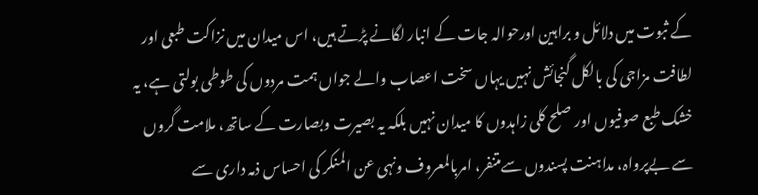کے ثبوت میں دلائل و براہین اورحوالہ جات کے انبار لگانے پڑتے ہیں، اس میدان میں نزاکت طبعی اور لطافت مزاجی کی بالکل گنجائش نہیں یہاں سخت اعصاب والے جواں ہمت مردوں کی طوطی بولتی ہے، یہ خشک طبع صوفیوں اور صلح کلی زاہدوں کا میدان نہیں بلکہ یہ بصیرت وبصارت کے ساتھ، ملامت گروں سے بےپرواہ، مداہنت پسندوں سےمتنفر، امربالمعروف ونہی عن المنکر کی احساس ذمہ داری سے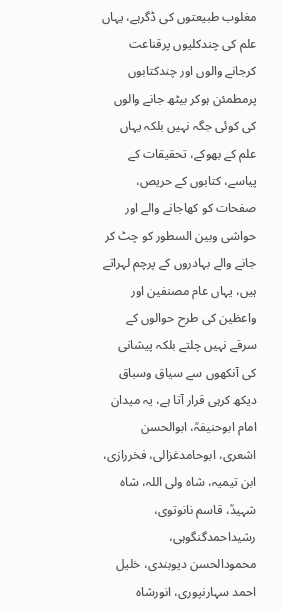مغلوب طبیعتوں کی ڈگرہے، یہاں علم کی چندکلیوں پرقناعت کرجانے والوں اور چندکتابوں پرمطمئن ہوکر بیٹھ جانے والوں کی کوئی جگہ نہیں بلکہ یہاں علم کے بھوکے، تحقیقات کے پیاسے، کتابوں کے حریص، صفحات کو کھاجانے والے اور حواشی وبین السطور کو چٹ کر جانے والے بہادروں کے پرچم لہراتے ہیں، یہاں عام مصنفین اور واعظین کی طرح حوالوں کے سرقے نہیں چلتے بلکہ پیشانی کی آنکھوں سے سیاق وسباق دیکھ کرہی قرار آتا ہے، یہ میدان امام ابوحنیفہؒ، ابوالحسن اشعری، ابوحامدغزالی، فخررازی، ابن تیمیہ، شاہ ولی اللہ، شاہ شہیدؒ، قاسم نانوتوی، رشیداحمدگنگوہی، محمودالحسن دیوبندی، خلیل احمد سہارنپوری، انورشاہ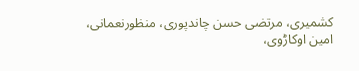کشمیری، مرتضی حسن چاندپوری، منظورنعمانی، امین اوکاڑوی،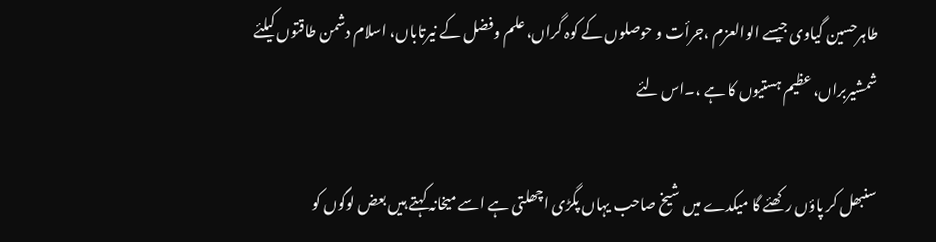طاہرحسین گیاوی جیسے الوالعزم ،جرأت و حوصلوں کے کوہ گراں، علم وفضل کے نیرتاباں، اسلام دشمن طاقتوں کیلئے شمشیربراں، عظیم ہستیوں کا ہے ،۔اس لئے

سنبھل کر پاؤں رکھئے گا میکدے میں شیخ صاحب یہاں پگڑی اچھلتی ہے اسے میخانہ کہتے ہیں بعض لوگوں کو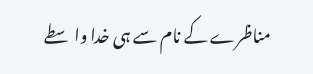مناظرے کے نام سے ہی خدا واسطے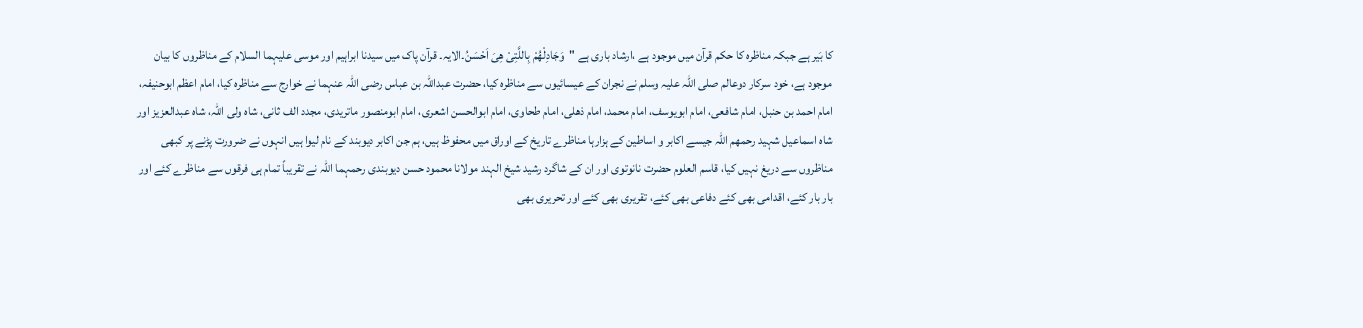کا بَیر ہے جبکہ مناظرہ کا حکم قرآن میں موجود ہے ،ارشاد باری ہے "وَجَادِلْھُمْ بِاللَّتِیْ ھِیَ اَحْسَنُ۔الایہ۔ قرآن پاک میں سیدنا ابراہیم اور موسی علیہما السلام کے مناظروں کا بیان موجود ہے، خود سرکار دوعالم صلی اللہ علیہ وسلم نے نجران کے عیسائیوں سے مناظرہ کیا، حضرت عبداللہ بن عباس رضی اللہ عنہما نے خوارج سے مناظرہ کیا، امام اعظم ابوحنیفہ، امام احمد بن حنبل، امام شافعی، امام ابویوسف، امام محمد، امام ذھلی، امام طحاوی، امام ابوالحسن اشعری، امام ابومنصور ماتریدی، مجدد الف ثانی، شاہ ولی اللہ، شاہ عبدالعزیز اور شاہ اسماعیل شہید رحمھم اللہ جیسے اکابر و اساطین کے ہزارہا مناظرے تاریخ کے اوراق میں محفوظ ہیں، ہم جن اکابر دیوبند کے نام لیوا ہیں انہوں نے ضرورت پڑنے پر کبھی مناظروں سے دریغ نہیں کیا، قاسم العلوم حضرت نانوتوی اور ان کے شاگرد رشید شیخ الہند مولانا محمود حسن دیوبندی رحمہما اللہ نے تقریباً تمام ہی فرقوں سے مناظرے کئے اور بار بار کئے، اقدامی بھی کئے دفاعی بھی کئے، تقریری بھی کئے اور تحریری بھی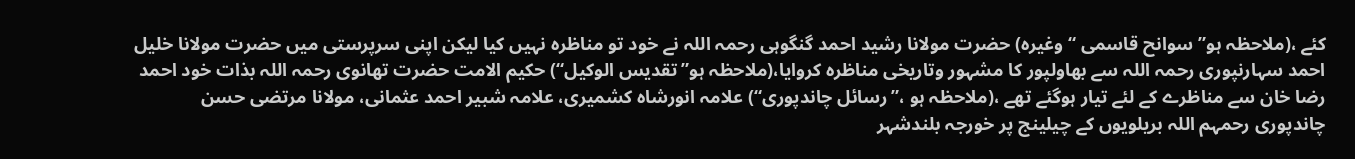کئے ،(ملاحظہ ہو”سوانح قاسمی “وغیرہ) حضرت مولانا رشید احمد گنگوہی رحمہ اللہ نے خود تو مناظرہ نہیں کیا لیکن اپنی سرپرستی میں حضرت مولانا خلیل احمد سہارنپوری رحمہ اللہ سے بھاولپور کا مشہور وتاریخی مناظرہ کروایا،(ملاحظہ ہو”تقدیس الوکیل“) حکیم الامت حضرت تھانوی رحمہ اللہ بذات خود احمد رضا خان سے مناظرے کے لئے تیار ہوگئے تھے ،(ملاحظہ ہو ،”رسائل چاندپوری“) علامہ انورشاہ کشمیری، علامہ شبیر احمد عثمانی، مولانا مرتضی حسن چاندپوری رحمہم اللہ بریلویوں کے چیلینج پر خورجہ بلندشہر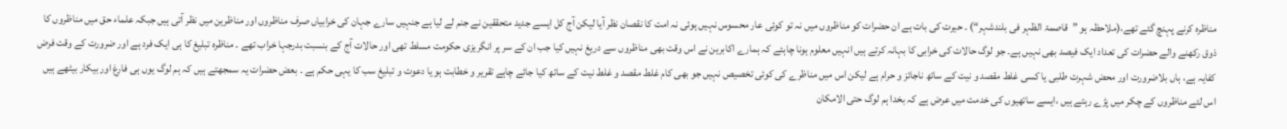مناظرہ کرنے پہنچ گئے تھے،(ملاحظہ ہو ”قاصمۃ الظہر فی بلندشہر“) ۔ حیرت کی بات ہے ان حضرات کو مناظروں میں نہ تو کوئی عار محسوس نہیں ہوئی نہ امت کا نقصان نظر آیا لیکن آج کل ایسے جدید متحققین نے جنم لے لیا ہے جنہیں سارے جہان کی خرابیاں صرف مناظروں اور مناظرین میں نظر آتی ہیں جبکہ علماء حق میں مناظروں کا ذوق رکھنے والے حضرات کی تعداد ایک فیصد بھی نہیں ہے۔ جو لوگ حالات کی خرابی کا بہانہ کرتے ہیں انہیں معلوم ہونا چاہئے کہ ہمارے اکابرین نے اس وقت بھی مناظروں سے دریغ نہیں کیا جب ان کے سر پر انگریزی حکومت مسلط تھی اور حالات آج کے بنسبت بدرجہا خراب تھے ۔ مناظرہ تبلیغ کا ہی ایک فرد ہے اور ضرورت کے وقت فرض کفایہ ہے، ہاں بلاضرورت اور محض شہرت طلبی یا کسی غلط مقصد و نیت کے ساتھ ناجائز و حرام ہے لیکن اس میں مناظرے کی کوئی تخصیص نہیں جو بھی کام غلط مقصد و غلط نیت کے ساتھ کیا جائے چاہے تقریر و خطابت ہو یا دعوت و تبلیغ سب کا یہی حکم ہے ۔ بعض حضرات یہ سمجھتے ہیں کہ ہم لوگ یوں ہی فارغ اور بیکار بیٹھے ہیں اس لئے مناظروں کے چکر میں پڑے رہتے ہیں ،ایسے ساتھیوں کی خدمت میں عرض ہے کہ بخدا ہم لوگ حتی الامکان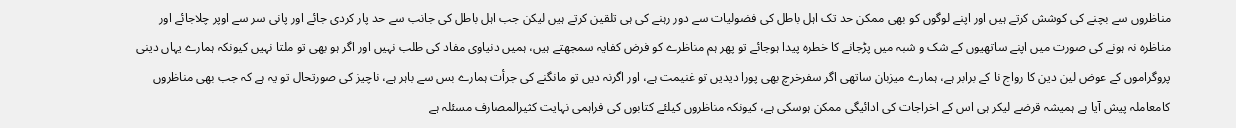مناظروں سے بچنے کی کوشش کرتے ہیں اور اپنے لوگوں کو بھی ممکن حد تک اہل باطل کی فضولیات سے دور رہنے کی ہی تلقین کرتے ہیں لیکن جب اہل باطل کی جانب سے حد پار کردی جائے اور پانی سر سے اوپر چلاجائے اور مناظرہ نہ ہونے کی صورت میں اپنے ساتھیوں کے شک و شبہ میں پڑجانے کا خطرہ پیدا ہوجائے تو پھر ہم مناظرے کو فرض کفایہ سمجھتے ہیں، ہمیں دنیاوی مفاد کی طلب نہیں اور اگر ہو بھی تو ملتا نہیں کیونکہ ہمارے یہاں دینی پروگراموں کے عوض لین دین کا رواج نا کے برابر ہے، ہمارے میزبان ساتھی اگر سفرخرچ بھی پورا دیدیں تو غنیمت ہے، اور اگرنہ دیں تو مانگنے کی جرأت ہمارے بس سے باہر ہے، ناچیز کی صورتحال تو یہ ہے کہ جب بھی مناظروں کامعاملہ پیش آیا ہے ہمیشہ قرضے لیکر ہی اس کے اخراجات کی ادائیگی ممکن ہوسکی ہے، کیونکہ مناظروں کیلئے کتابوں کی فراہمی نہایت کثیرالمصارف مسئلہ ہے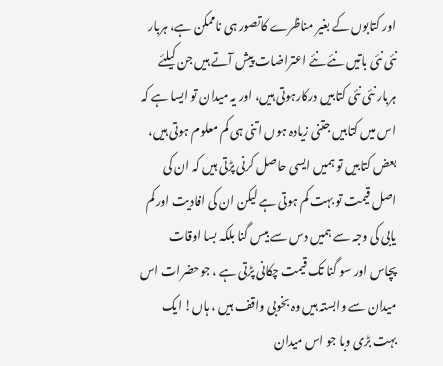اور کتابوں کے بغیر مناظرے کاتصور ہی ناممکن ہے، ہربار نئی نئی باتیں نئے نئے اعتراضات پیش آتے ہیں جن کیلئے ہربار نئی نئی کتابیں درکارہوتی ہیں، اور یہ میدان تو ایسا ہے کہ اس میں کتابیں جتنی زیادہ ہوں اتنی ہی کم معلوم ہوتی ہیں، بعض کتابیں تو ہمیں ایسی حاصل کرنی پڑتی ہیں کہ ان کی اصل قیمت تو بہت کم ہوتی ہے لیکن ان کی افادیت اور کم یابی کی وجہ سے ہمیں دس سے بیس گنا بلکہ بسا اوقات پچاس اور سو گنا تک قیمت چکانی پڑتی ہے ، جوحضرات اس میدان سے وابستہ ہیں وہ بخوبی واقف ہیں ، ہاں! ایک بہت بڑی وبا جو اس میدان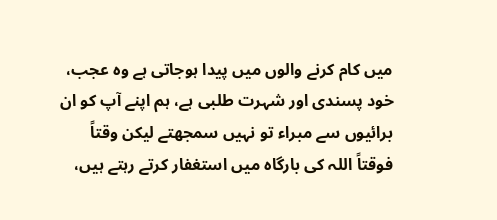میں کام کرنے والوں میں پیدا ہوجاتی ہے وہ عجب، خود پسندی اور شہرت طلبی ہے، ہم اپنے آپ کو ان برائیوں سے مبراء تو نہیں سمجھتے لیکن وقتاً فوقتاً اللہ کی بارگاہ میں استغفار کرتے رہتے ہیں،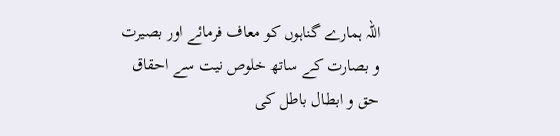اللہ ہمارے گناہوں کو معاف فرمائے اور بصیرت و بصارت کے ساتھ خلوص نیت سے احقاق حق و ابطال باطل کی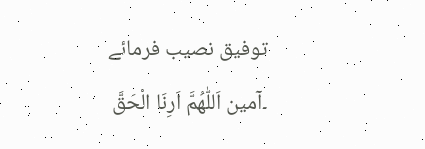توفیق نصیب فرمائے ۔آمین اَللّٰھُمَّ اَرِنَا الْحَقَّ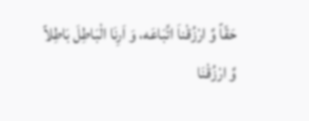حَقّاً وَّ ارْزُقْناَ اتِّبَاعَه، وَ اَرِنَا الْبَاطِلَ بَاطِلاً وَّ ارْزُقْنَا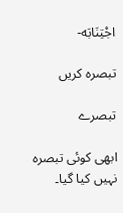اجْتِنَابَه-

تبصرہ کریں

تبصرے

ابھی کوئی تبصرہ نہیں کیا گیا۔